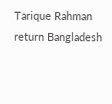Tarique Rahman return Bangladesh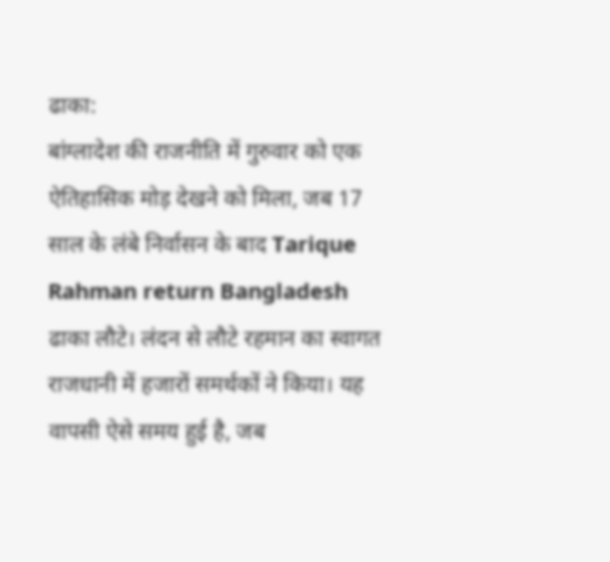ढाका:
बांग्लादेश की राजनीति में गुरुवार को एक ऐतिहासिक मोड़ देखने को मिला, जब 17 साल के लंबे निर्वासन के बाद Tarique Rahman return Bangladesh ढाका लौटे। लंदन से लौटे रहमान का स्वागत राजधानी में हजारों समर्थकों ने किया। यह वापसी ऐसे समय हुई है, जब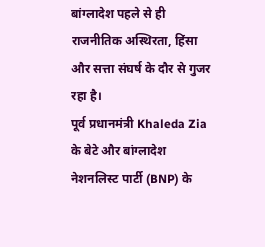बांग्लादेश पहले से ही राजनीतिक अस्थिरता, हिंसा और सत्ता संघर्ष के दौर से गुजर रहा है।
पूर्व प्रधानमंत्री Khaleda Zia के बेटे और बांग्लादेश नेशनलिस्ट पार्टी (BNP) के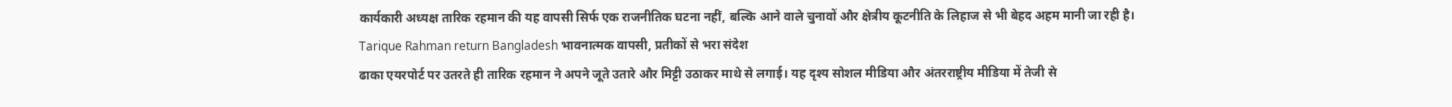कार्यकारी अध्यक्ष तारिक रहमान की यह वापसी सिर्फ एक राजनीतिक घटना नहीं, बल्कि आने वाले चुनावों और क्षेत्रीय कूटनीति के लिहाज से भी बेहद अहम मानी जा रही है।
Tarique Rahman return Bangladesh भावनात्मक वापसी, प्रतीकों से भरा संदेश
ढाका एयरपोर्ट पर उतरते ही तारिक रहमान ने अपने जूते उतारे और मिट्टी उठाकर माथे से लगाई। यह दृश्य सोशल मीडिया और अंतरराष्ट्रीय मीडिया में तेजी से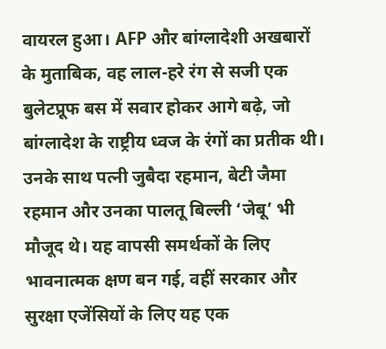वायरल हुआ। AFP और बांग्लादेशी अखबारों के मुताबिक, वह लाल-हरे रंग से सजी एक बुलेटप्रूफ बस में सवार होकर आगे बढ़े, जो बांग्लादेश के राष्ट्रीय ध्वज के रंगों का प्रतीक थी।
उनके साथ पत्नी जुबैदा रहमान, बेटी जैमा रहमान और उनका पालतू बिल्ली ‘जेबू’ भी मौजूद थे। यह वापसी समर्थकों के लिए भावनात्मक क्षण बन गई, वहीं सरकार और सुरक्षा एजेंसियों के लिए यह एक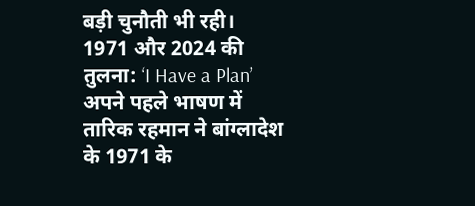बड़ी चुनौती भी रही।
1971 और 2024 की तुलना: ‘I Have a Plan’
अपने पहले भाषण में तारिक रहमान ने बांग्लादेश के 1971 के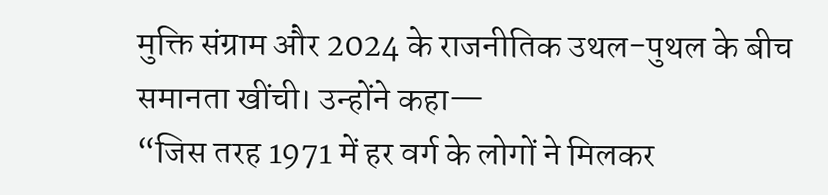मुक्ति संग्राम और 2024 के राजनीतिक उथल-पुथल के बीच समानता खींची। उन्होंने कहा—
“जिस तरह 1971 में हर वर्ग के लोगों ने मिलकर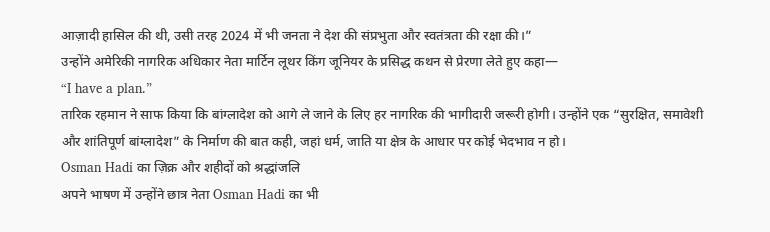आज़ादी हासिल की थी, उसी तरह 2024 में भी जनता ने देश की संप्रभुता और स्वतंत्रता की रक्षा की।”
उन्होंने अमेरिकी नागरिक अधिकार नेता मार्टिन लूथर किंग जूनियर के प्रसिद्ध कथन से प्रेरणा लेते हुए कहा—
“I have a plan.”
तारिक रहमान ने साफ किया कि बांग्लादेश को आगे ले जाने के लिए हर नागरिक की भागीदारी जरूरी होगी। उन्होंने एक “सुरक्षित, समावेशी और शांतिपूर्ण बांग्लादेश” के निर्माण की बात कही, जहां धर्म, जाति या क्षेत्र के आधार पर कोई भेदभाव न हो।
Osman Hadi का ज़िक्र और शहीदों को श्रद्धांजलि
अपने भाषण में उन्होंने छात्र नेता Osman Hadi का भी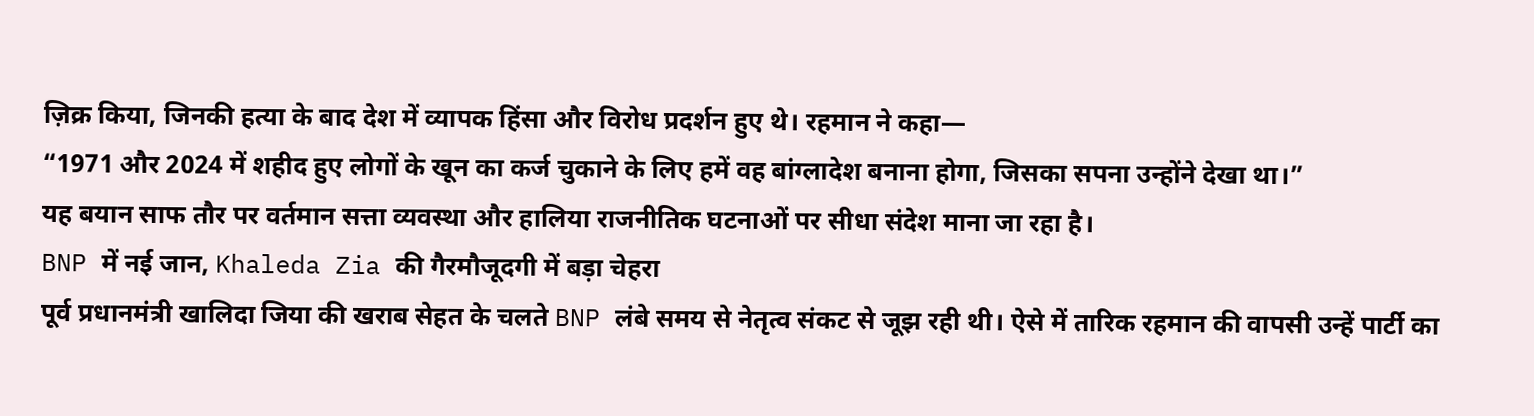ज़िक्र किया, जिनकी हत्या के बाद देश में व्यापक हिंसा और विरोध प्रदर्शन हुए थे। रहमान ने कहा—
“1971 और 2024 में शहीद हुए लोगों के खून का कर्ज चुकाने के लिए हमें वह बांग्लादेश बनाना होगा, जिसका सपना उन्होंने देखा था।”
यह बयान साफ तौर पर वर्तमान सत्ता व्यवस्था और हालिया राजनीतिक घटनाओं पर सीधा संदेश माना जा रहा है।
BNP में नई जान, Khaleda Zia की गैरमौजूदगी में बड़ा चेहरा
पूर्व प्रधानमंत्री खालिदा जिया की खराब सेहत के चलते BNP लंबे समय से नेतृत्व संकट से जूझ रही थी। ऐसे में तारिक रहमान की वापसी उन्हें पार्टी का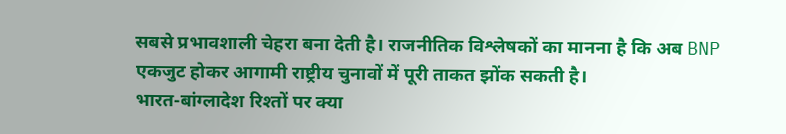सबसे प्रभावशाली चेहरा बना देती है। राजनीतिक विश्लेषकों का मानना है कि अब BNP एकजुट होकर आगामी राष्ट्रीय चुनावों में पूरी ताकत झोंक सकती है।
भारत-बांग्लादेश रिश्तों पर क्या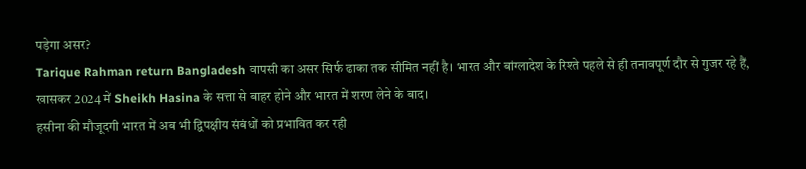पड़ेगा असर?
Tarique Rahman return Bangladesh वापसी का असर सिर्फ ढाका तक सीमित नहीं है। भारत और बांग्लादेश के रिश्ते पहले से ही तनावपूर्ण दौर से गुजर रहे हैं, खासकर 2024 में Sheikh Hasina के सत्ता से बाहर होने और भारत में शरण लेने के बाद।
हसीना की मौजूदगी भारत में अब भी द्विपक्षीय संबंधों को प्रभावित कर रही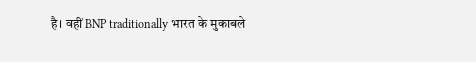है। वहीं BNP traditionally भारत के मुकाबले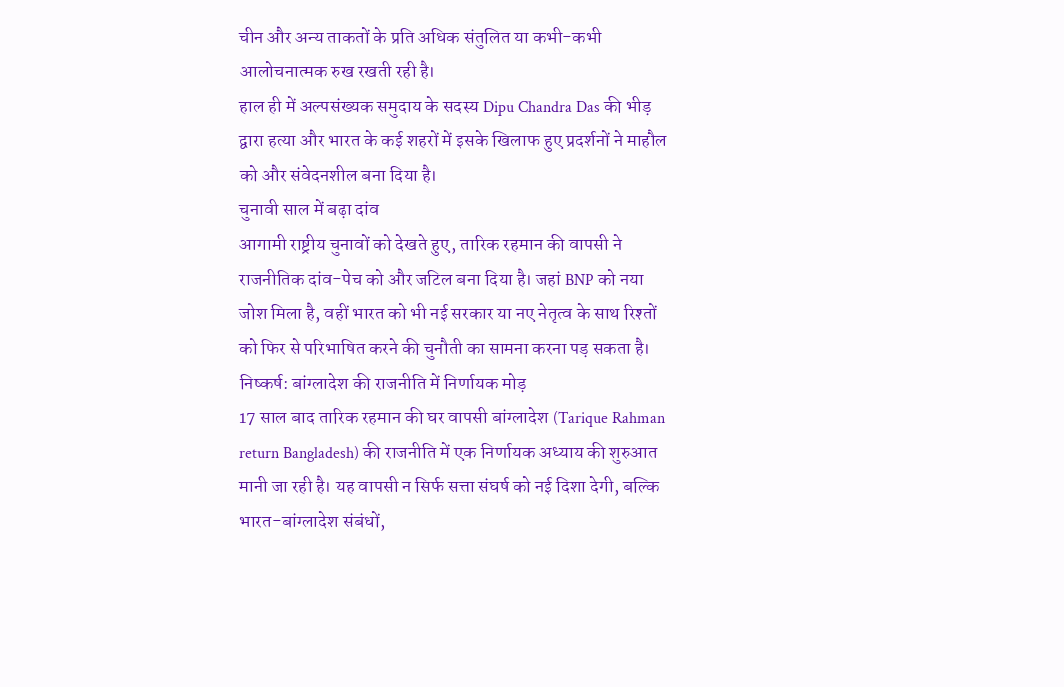चीन और अन्य ताकतों के प्रति अधिक संतुलित या कभी-कभी आलोचनात्मक रुख रखती रही है।
हाल ही में अल्पसंख्यक समुदाय के सदस्य Dipu Chandra Das की भीड़ द्वारा हत्या और भारत के कई शहरों में इसके खिलाफ हुए प्रदर्शनों ने माहौल को और संवेदनशील बना दिया है।
चुनावी साल में बढ़ा दांव
आगामी राष्ट्रीय चुनावों को देखते हुए, तारिक रहमान की वापसी ने राजनीतिक दांव-पेच को और जटिल बना दिया है। जहां BNP को नया जोश मिला है, वहीं भारत को भी नई सरकार या नए नेतृत्व के साथ रिश्तों को फिर से परिभाषित करने की चुनौती का सामना करना पड़ सकता है।
निष्कर्ष: बांग्लादेश की राजनीति में निर्णायक मोड़
17 साल बाद तारिक रहमान की घर वापसी बांग्लादेश (Tarique Rahman return Bangladesh) की राजनीति में एक निर्णायक अध्याय की शुरुआत मानी जा रही है। यह वापसी न सिर्फ सत्ता संघर्ष को नई दिशा देगी, बल्कि भारत-बांग्लादेश संबंधों,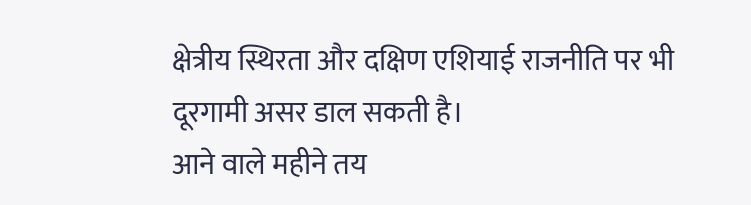क्षेत्रीय स्थिरता और दक्षिण एशियाई राजनीति पर भी दूरगामी असर डाल सकती है।
आने वाले महीने तय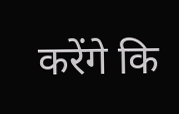करेंगे कि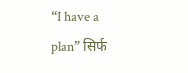“I have a plan” सिर्फ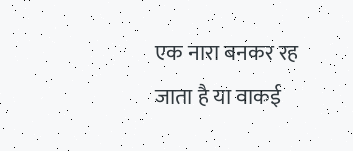एक नारा बनकर रह जाता है या वाकई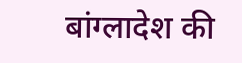बांग्लादेश की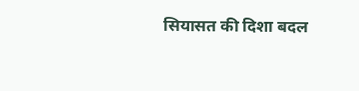सियासत की दिशा बदल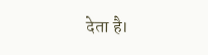देता है।